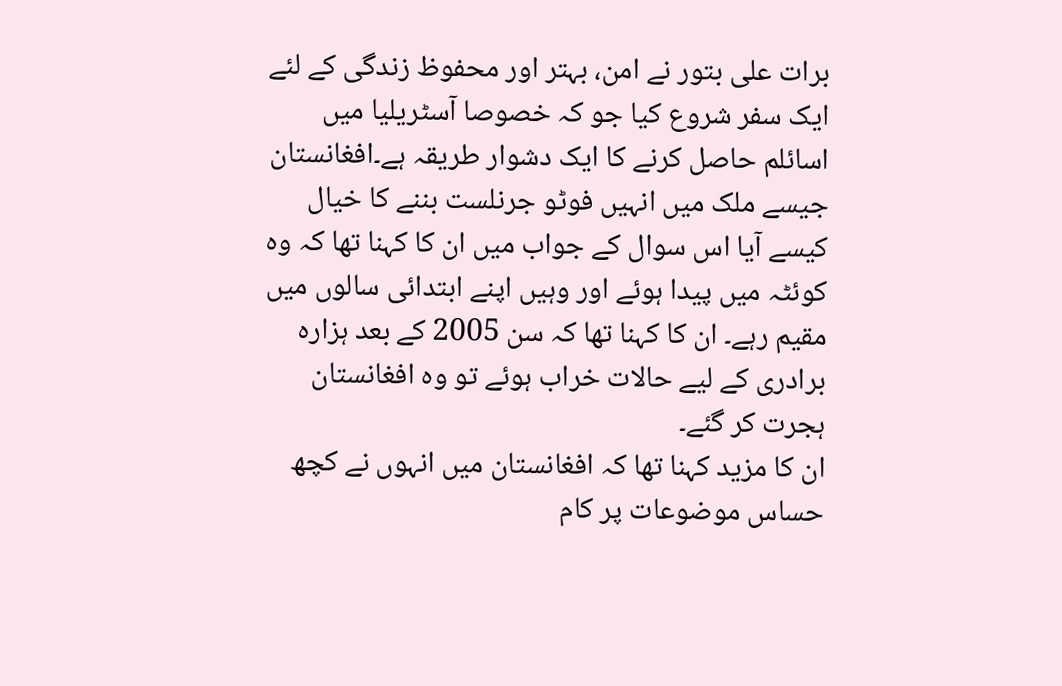برات علی بتور نے امن، بہتر اور محفوظ زندگی کے لئے ایک سفر شروع کیا جو کہ خصوصا آسٹریلیا میں اسائلم حاصل کرنے کا ایک دشوار طریقہ ہے۔افغانستان جیسے ملک میں انہیں فوٹو جرنلست بننے کا خیال کیسے آیا اس سوال کے جواب میں ان کا کہنا تھا کہ وہ کوئٹہ میں پیدا ہوئے اور وہیں اپنے ابتدائی سالوں میں مقیم رہے۔ ان کا کہنا تھا کہ سن 2005 کے بعد ہزارہ برادری کے لیے حالات خراب ہوئے تو وہ افغانستان ہجرت کر گئے۔
ان کا مزید کہنا تھا کہ افغانستان میں انہوں نے کچھ حساس موضوعات پر کام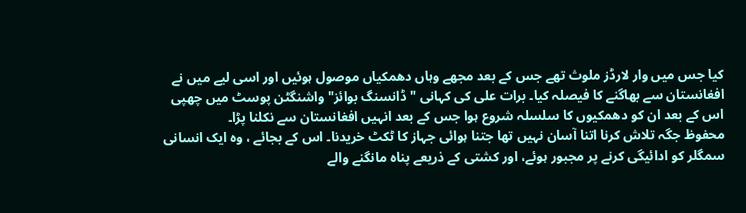کیا جس میں وار لارڈز ملوث تھے جس کے بعد مجھے وہاں دھمکیاں موصول ہوئیں اور اسی لیے میں نے افغانستان سے بھاگنے کا فیصلہ کیا۔ برات علی کی کہانی "ڈانسنگ بوائز" واشنگٹن پوسٹ میں چھپی اس کے بعد ان کو دھمکیوں کا سلسلہ شروع ہوا جس کے بعد انہیں افغانستان سے نکلنا پڑا۔
محفوظ جگہ تلاش کرنا اتنا آسان نہیں تھا جتنا ہوائی جہاز کا ٹکٹ خریدنا۔ اس کے بجائے ، وہ ایک انسانی سمگلر کو ادائیگی کرنے پر مجبور ہوئے، اور کشتی کے ذریعے پناہ مانگنے والے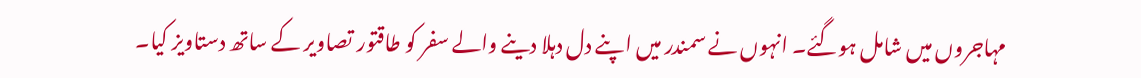مہاجروں میں شامل ہوگئے۔ انہوں نے سمندر میں اپنے دل دہلا دینے والے سفر کو طاقتور تصاویر کے ساتھ دستاویز کیا۔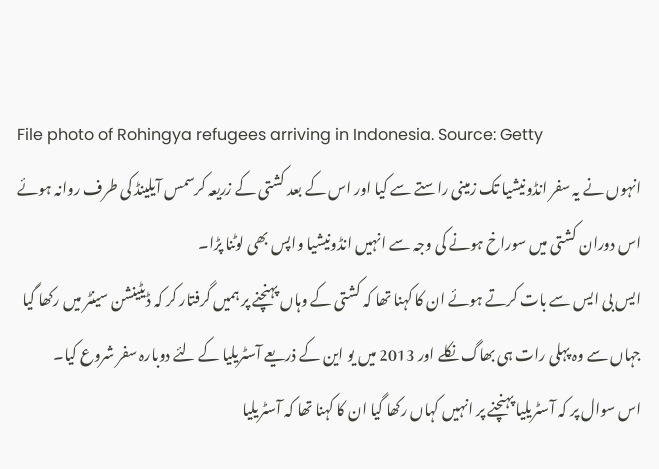File photo of Rohingya refugees arriving in Indonesia. Source: Getty
انہوں نے یہ سفر انڈونیشیا تک زمینی راستے سے کیا اور اس کے بعد کشتی کے زریعہ کرسمس آیلینڈ کی طرف روانہ ہوئے اس دوران کشتی میں سوراخ ہونے کی وجہ سے انہیں انڈونیشیا واپس بھی لوٹنا پڑا۔
ایس بی ایس سے بات کرتے ہوئے ان کا کہنا تھا کہ کشتی کے وہاں پہنچنے پر ہمیں گرفتار کر کہ ڈیٹینشن سینٹر میں رکھا گیا جہاں سے وہ پہلی رات ہی بھاگ نکلے اور 2013 میں یو این کے ذریعے آسٹریلیا کے لئے دوبارہ سفر شروع کیا۔
اس سوال پر کہ آسٹریلیا پہنچنے پر انہیں کہاں رکھا گیا ان کا کہنا تھا کہ آسٹریلیا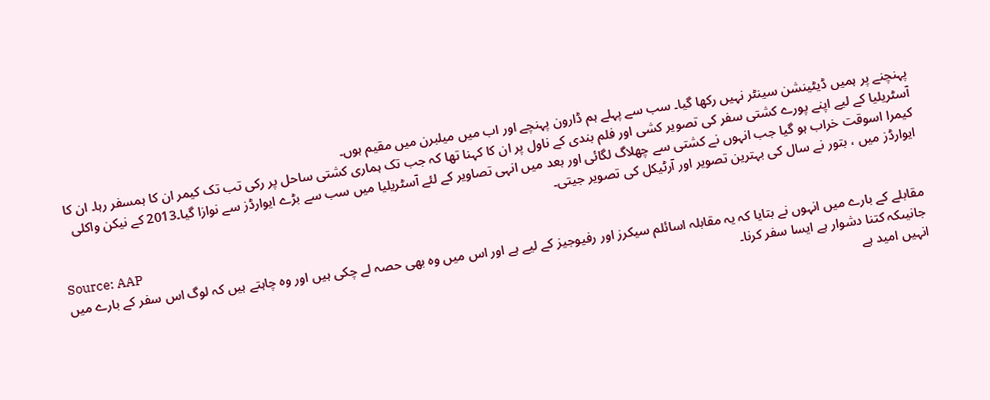پہنچنے پر ہمیں ڈیٹینشن سینٹر نہیں رکھا گیا۔ سب سے پہلے ہم ڈارون پہنچے اور اب میں میلبرن میں مقیم ہوں۔
آسٹریلیا کے لیے اپنے پورے کشتی سفر کی تصویر کشی اور فلم بندی کے ناول پر ان کا کہنا تھا کہ جب تک ہماری کشتی ساحل پر رکی تب تک کیمر ان کا ہمسفر رہا۔ ان کا کیمرا اسوقت خراب ہو گیا جب انہوں نے کشتی سے چھلاگ لگائی اور بعد میں انہی تصاویر کے لئے آسٹریلیا میں سب سے بڑے ایوارڈز سے نوازا گیا۔2013 کے نیکن واکلی ایوارڈز میں ، بتور نے سال کی بہترین تصویر اور آرٹیکل کی تصویر جیتی۔

Source: AAP
مقابلے کے بارے میں انہوں نے بتایا کہ یہ مقابلہ اسائلم سیکرز اور رفیوجیز کے لیے ہے اور اس میں وہ بھی حصہ لے چکی ہیں اور وہ چاہتے ہیں کہ لوگ اس سفر کے بارے میں جانیںکہ کتنا دشوار ہے ایسا سفر کرنا۔
انہیں امید ہے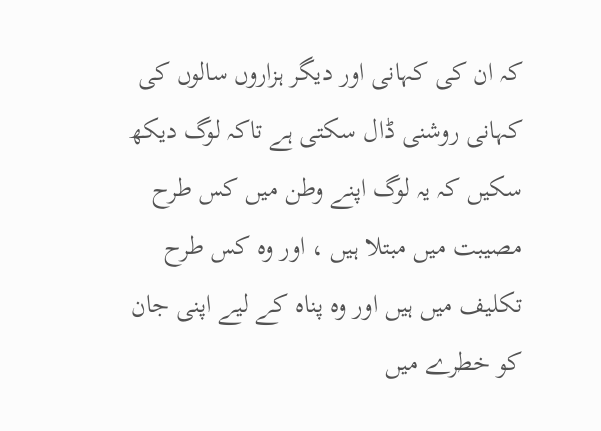کہ ان کی کہانی اور دیگر ہزاروں سالوں کی کہانی روشنی ڈال سکتی ہے تاکہ لوگ دیکھ سکیں کہ یہ لوگ اپنے وطن میں کس طرح مصیبت میں مبتلا ہیں ، اور وہ کس طرح تکلیف میں ہیں اور وہ پناہ کے لیے اپنی جان کو خطرے میں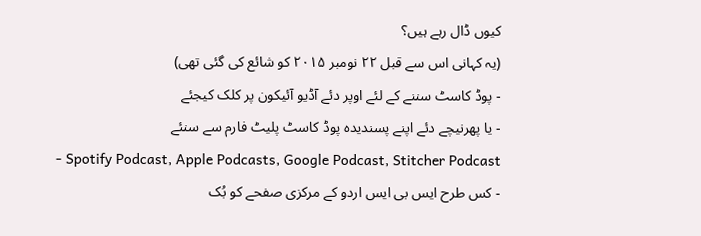کیوں ڈال رہے ہیں؟
(یہ کہانی اس سے قبل ۲۲ نومبر ۲۰۱۵ کو شائع کی گئی تھی)
- پوڈ کاسٹ سننے کے لئے اوپر دئے آڈیو آئیکون پر کلک کیجئے
- یا پھرنیچے دئے اپنے پسندیدہ پوڈ کاسٹ پلیٹ فارم سے سنئے
- Spotify Podcast, Apple Podcasts, Google Podcast, Stitcher Podcast
- کس طرح ایس بی ایس اردو کے مرکزی صفحے کو بُک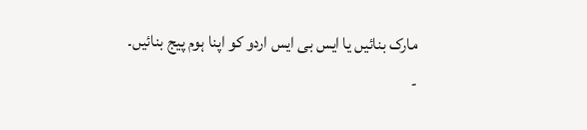مارک بنائیں یا ایس بی ایس اردو کو اپنا ہوم پیج بنائیں۔
-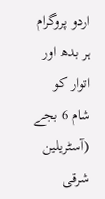اردو پروگرام ہر بدھ اور اتوار کو شام 6 بجے (آسٹریلین شرقی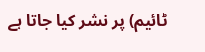ٹائیم) پر نشر کیا جاتا ہے